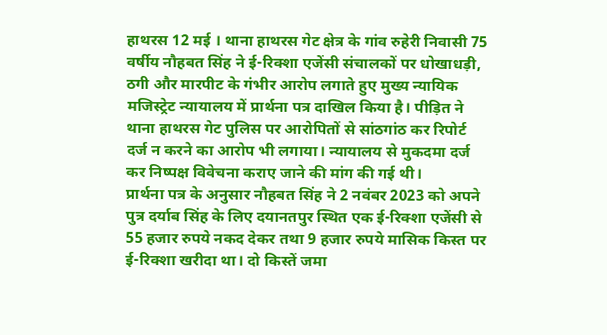हाथरस 12 मई । थाना हाथरस गेट क्षेत्र के गांव रुहेरी निवासी 75 वर्षीय नौहबत सिंह ने ई-रिक्शा एजेंसी संचालकों पर धोखाधड़ी, ठगी और मारपीट के गंभीर आरोप लगाते हुए मुख्य न्यायिक मजिस्ट्रेट न्यायालय में प्रार्थना पत्र दाखिल किया है। पीड़ित ने थाना हाथरस गेट पुलिस पर आरोपितों से सांठगांठ कर रिपोर्ट दर्ज न करने का आरोप भी लगाया। न्यायालय से मुकदमा दर्ज कर निष्पक्ष विवेचना कराए जाने की मांग की गई थी।
प्रार्थना पत्र के अनुसार नौहबत सिंह ने 2 नवंबर 2023 को अपने पुत्र दर्याब सिंह के लिए दयानतपुर स्थित एक ई-रिक्शा एजेंसी से 55 हजार रुपये नकद देकर तथा 9 हजार रुपये मासिक किस्त पर ई-रिक्शा खरीदा था। दो किस्तें जमा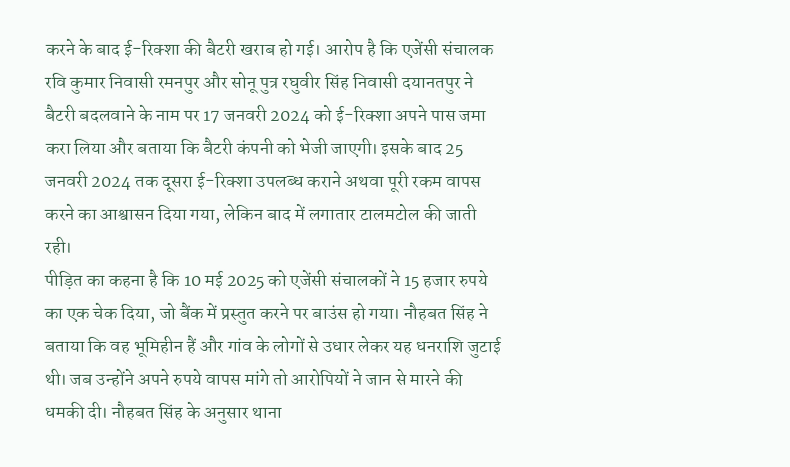करने के बाद ई-रिक्शा की बैटरी खराब हो गई। आरोप है कि एजेंसी संचालक रवि कुमार निवासी रमनपुर और सोनू पुत्र रघुवीर सिंह निवासी दयानतपुर ने बैटरी बदलवाने के नाम पर 17 जनवरी 2024 को ई-रिक्शा अपने पास जमा करा लिया और बताया कि बैटरी कंपनी को भेजी जाएगी। इसके बाद 25 जनवरी 2024 तक दूसरा ई-रिक्शा उपलब्ध कराने अथवा पूरी रकम वापस करने का आश्वासन दिया गया, लेकिन बाद में लगातार टालमटोल की जाती रही।
पीड़ित का कहना है कि 10 मई 2025 को एजेंसी संचालकों ने 15 हजार रुपये का एक चेक दिया, जो बैंक में प्रस्तुत करने पर बाउंस हो गया। नौहबत सिंह ने बताया कि वह भूमिहीन हैं और गांव के लोगों से उधार लेकर यह धनराशि जुटाई थी। जब उन्होंने अपने रुपये वापस मांगे तो आरोपियों ने जान से मारने की धमकी दी। नौहबत सिंह के अनुसार थाना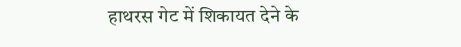हाथरस गेट में शिकायत देने के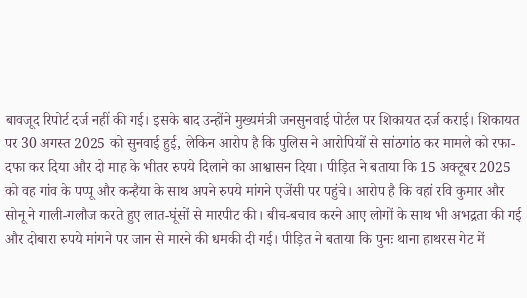बावजूद रिपोर्ट दर्ज नहीं की गई। इसके बाद उन्होंने मुख्यमंत्री जनसुनवाई पोर्टल पर शिकायत दर्ज कराई। शिकायत पर 30 अगस्त 2025 को सुनवाई हुई, लेकिन आरोप है कि पुलिस ने आरोपियों से सांठगांठ कर मामले को रफा-दफा कर दिया और दो माह के भीतर रुपये दिलाने का आश्वासन दिया। पीड़ित ने बताया कि 15 अक्टूबर 2025 को वह गांव के पप्पू और कन्हैया के साथ अपने रुपये मांगने एजेंसी पर पहुंचे। आरोप है कि वहां रवि कुमार और सोनू ने गाली-गलौज करते हुए लात-घूंसों से मारपीट की। बीच-बचाव करने आए लोगों के साथ भी अभद्रता की गई और दोबारा रुपये मांगने पर जान से मारने की धमकी दी गई। पीड़ित ने बताया कि पुनः थाना हाथरस गेट में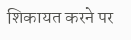शिकायत करने पर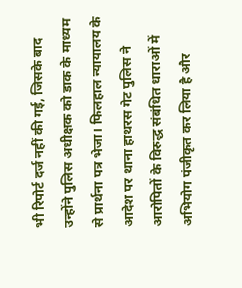भी रिपोर्ट दर्ज नहीं की गई, जिसके बाद उन्होंने पुलिस अधीक्षक को डाक के माध्यम से प्रार्थना पत्र भेजा। फिलहाल न्यायालय के आदेश पर थाना हाथरस गेट पुलिस ने आरोपितों के विरुद्ध संबंधित धाराओं में अभियोग पंजीकृत कर लिया है और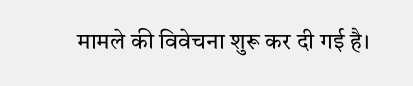मामले की विवेचना शुरू कर दी गई है।